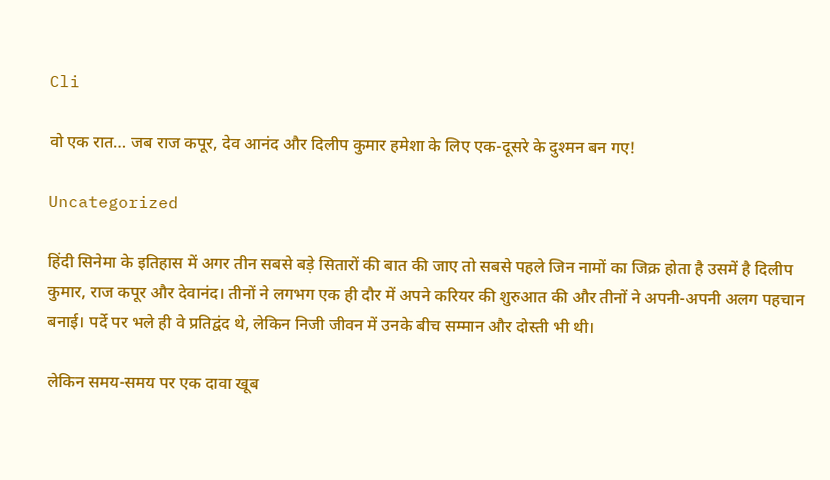Cli

वो एक रात… जब राज कपूर, देव आनंद और दिलीप कुमार हमेशा के लिए एक-दूसरे के दुश्मन बन गए!

Uncategorized

हिंदी सिनेमा के इतिहास में अगर तीन सबसे बड़े सितारों की बात की जाए तो सबसे पहले जिन नामों का जिक्र होता है उसमें है दिलीप कुमार, राज कपूर और देवानंद। तीनों ने लगभग एक ही दौर में अपने करियर की शुरुआत की और तीनों ने अपनी-अपनी अलग पहचान बनाई। पर्दे पर भले ही वे प्रतिद्वंद थे, लेकिन निजी जीवन में उनके बीच सम्मान और दोस्ती भी थी।

लेकिन समय-समय पर एक दावा खूब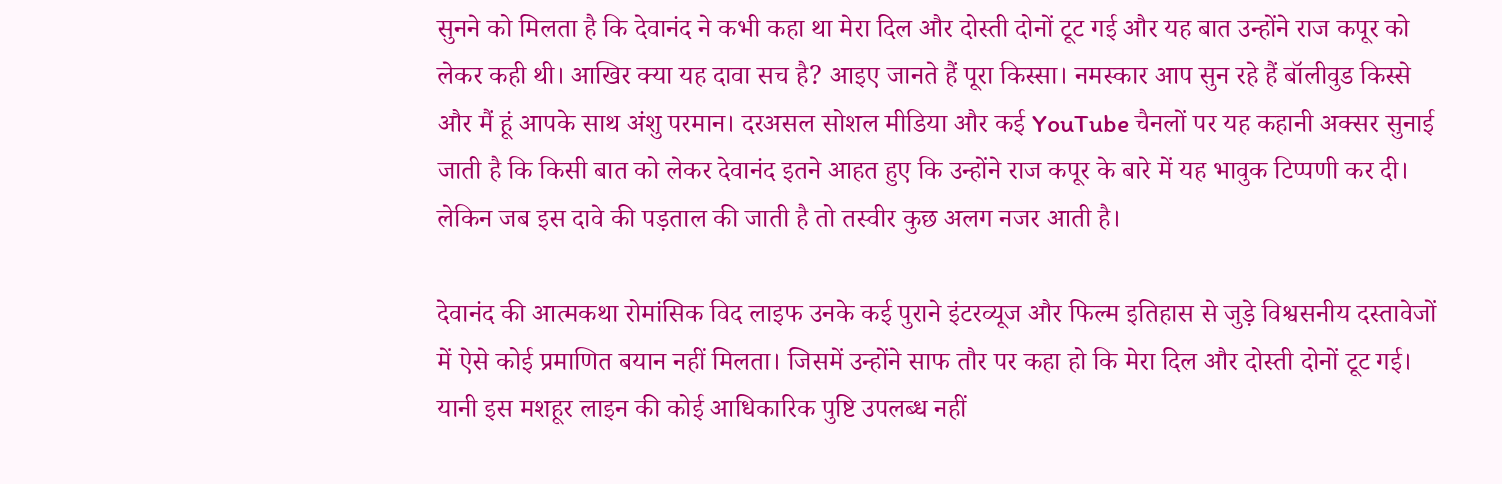सुनने को मिलता है कि देवानंद ने कभी कहा था मेरा दिल और दोस्ती दोनों टूट गई और यह बात उन्होंने राज कपूर को लेकर कही थी। आखिर क्या यह दावा सच है? आइए जानते हैं पूरा किस्सा। नमस्कार आप सुन रहे हैं बॉलीवुड किस्से और मैं हूं आपके साथ अंशु परमान। दरअसल सोशल मीडिया और कई YouTube चैनलों पर यह कहानी अक्सर सुनाई जाती है कि किसी बात को लेकर देवानंद इतने आहत हुए कि उन्होंने राज कपूर के बारे में यह भावुक टिप्पणी कर दी। लेकिन जब इस दावे की पड़ताल की जाती है तो तस्वीर कुछ अलग नजर आती है।

देवानंद की आत्मकथा रोमांसिक विद लाइफ उनके कई पुराने इंटरव्यूज और फिल्म इतिहास से जुड़े विश्वसनीय दस्तावेजों में ऐसे कोई प्रमाणित बयान नहीं मिलता। जिसमें उन्होंने साफ तौर पर कहा हो कि मेरा दिल और दोस्ती दोनों टूट गई। यानी इस मशहूर लाइन की कोई आधिकारिक पुष्टि उपलब्ध नहीं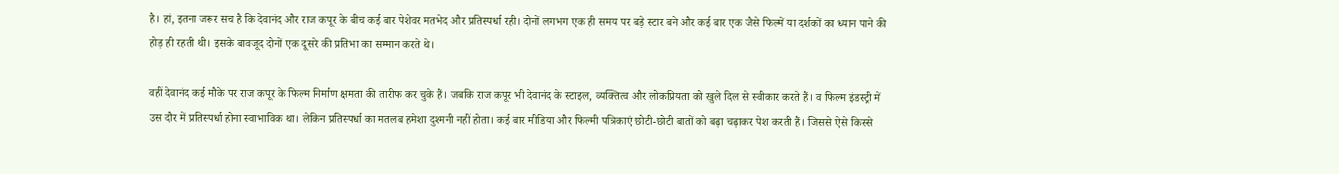है। हां, इतना जरूर सच है कि देवानंद और राज कपूर के बीच कई बार पेशेवर मतभेद और प्रतिस्पर्धा रही। दोनों लगभग एक ही समय पर बड़े स्टार बने और कई बार एक जैसे फिल्में या दर्शकों का ध्यान पाने की होड़ ही रहती थी। इसके बावजूद दोनों एक दूसरे की प्रतिभा का सम्मान करते थे।

वहीं देवानंद कई मौके पर राज कपूर के फिल्म निर्माण क्षमता की तारीफ कर चुके हैं। जबकि राज कपूर भी देवानंद के स्टाइल, व्यक्तित्व और लोकप्रियता को खुले दिल से स्वीकार करते हैं। व फिल्म इंडस्ट्री में उस दौर में प्रतिस्पर्धा होना स्वाभाविक था। लेकिन प्रतिस्पर्धा का मतलब हमेशा दुश्मनी नहीं होता। कई बार मीडिया और फिल्मी पत्रिकाएं छोटी-छोटी बातों को बढ़ा चढ़ाकर पेश करती हैं। जिससे ऐसे किस्से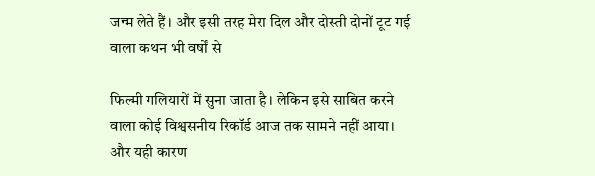जन्म लेते हैं। और इसी तरह मेरा दिल और दोस्ती दोनों टूट गई वाला कथन भी वर्षों से

फिल्मी गलियारों में सुना जाता है। लेकिन इसे साबित करने वाला कोई विश्वसनीय रिकॉर्ड आज तक सामने नहीं आया। और यही कारण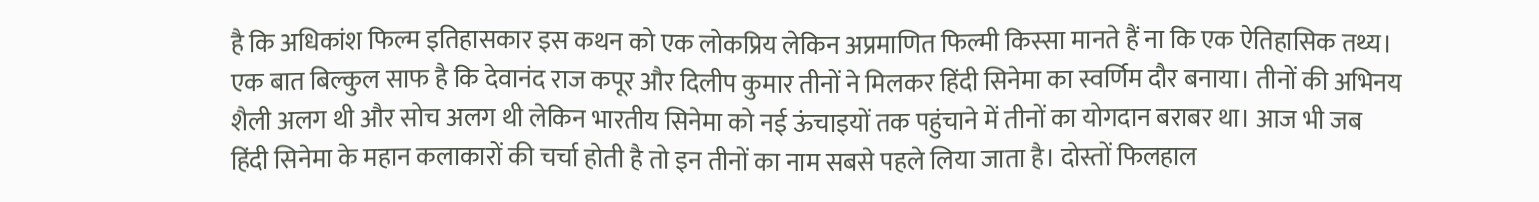है कि अधिकांश फिल्म इतिहासकार इस कथन को एक लोकप्रिय लेकिन अप्रमाणित फिल्मी किस्सा मानते हैं ना कि एक ऐतिहासिक तथ्य। एक बात बिल्कुल साफ है कि देवानंद राज कपूर और दिलीप कुमार तीनों ने मिलकर हिंदी सिनेमा का स्वर्णिम दौर बनाया। तीनों की अभिनय शैली अलग थी और सोच अलग थी लेकिन भारतीय सिनेमा को नई ऊंचाइयों तक पहुंचाने में तीनों का योगदान बराबर था। आज भी जब हिंदी सिनेमा के महान कलाकारों की चर्चा होती है तो इन तीनों का नाम सबसे पहले लिया जाता है। दोस्तों फिलहाल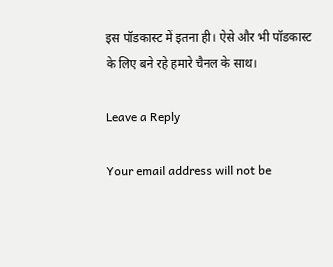इस पॉडकास्ट में इतना ही। ऐसे और भी पॉडकास्ट के लिए बने रहे हमारे चैनल के साथ।

Leave a Reply

Your email address will not be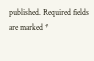published. Required fields are marked *